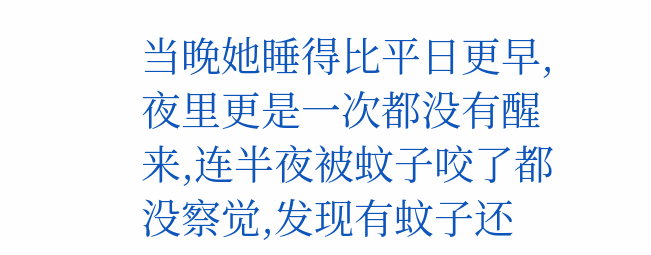当晚她睡得比平日更早,夜里更是一次都没有醒来,连半夜被蚊子咬了都没察觉,发现有蚊子还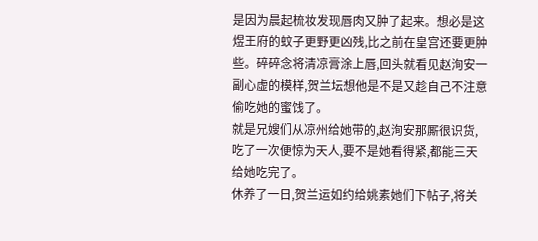是因为晨起梳妆发现唇肉又肿了起来。想必是这煜王府的蚊子更野更凶残,比之前在皇宫还要更肿些。碎碎念将清凉膏涂上唇,回头就看见赵洵安一副心虚的模样,贺兰坛想他是不是又趁自己不注意偷吃她的蜜饯了。
就是兄嫂们从凉州给她带的,赵洵安那厮很识货,吃了一次便惊为天人,要不是她看得紧,都能三天给她吃完了。
休养了一日,贺兰运如约给姚素她们下帖子,将关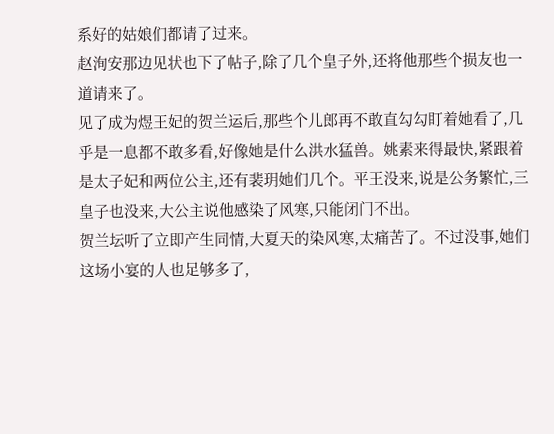系好的姑娘们都请了过来。
赵洵安那边见状也下了帖子,除了几个皇子外,还将他那些个损友也一道请来了。
见了成为煜王妃的贺兰运后,那些个儿郎再不敢直勾勾盯着她看了,几乎是一息都不敢多看,好像她是什么洪水猛兽。姚素来得最快,紧跟着是太子妃和两位公主,还有裴玥她们几个。平王没来,说是公务繁忙,三皇子也没来,大公主说他感染了风寒,只能闭门不出。
贺兰坛听了立即产生同情,大夏天的染风寒,太痛苦了。不过没事,她们这场小宴的人也足够多了,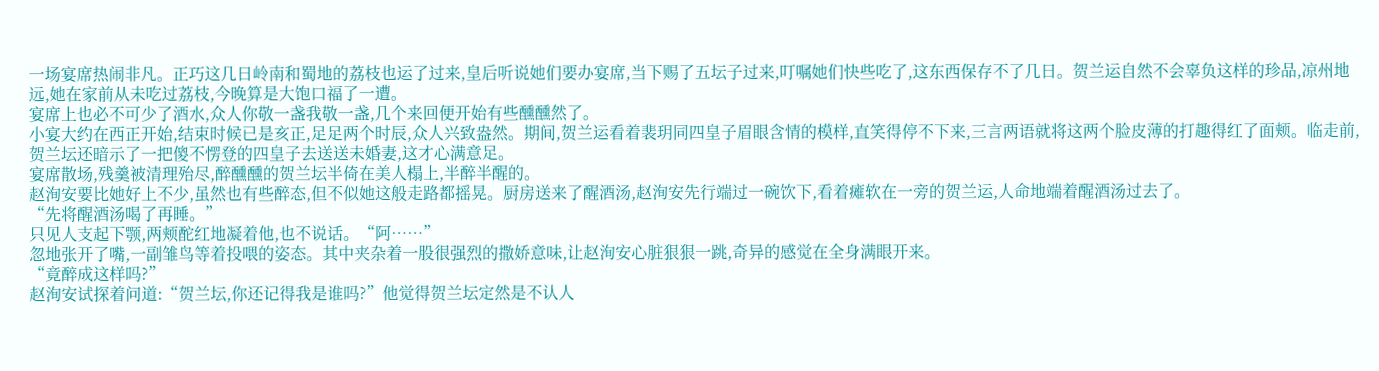一场宴席热闹非凡。正巧这几日岭南和蜀地的荔枝也运了过来,皇后听说她们要办宴席,当下赐了五坛子过来,叮嘱她们快些吃了,这东西保存不了几日。贺兰运自然不会辜负这样的珍品,凉州地远,她在家前从未吃过荔枝,今晚算是大饱口福了一遭。
宴席上也必不可少了酒水,众人你敬一盏我敬一盏,几个来回便开始有些醺醺然了。
小宴大约在西正开始,结束时候已是亥正,足足两个时辰,众人兴致盎然。期间,贺兰运看着裴玥同四皇子眉眼含情的模样,直笑得停不下来,三言两语就将这两个脸皮薄的打趣得红了面颊。临走前,贺兰坛还暗示了一把傻不愣登的四皇子去送送未婚妻,这才心满意足。
宴席散场,残羹被清理殆尽,醉醺醺的贺兰坛半倚在美人榻上,半醉半醒的。
赵洵安要比她好上不少,虽然也有些醉态,但不似她这般走路都摇晃。厨房送来了醒酒汤,赵洵安先行端过一碗饮下,看着瘫软在一旁的贺兰运,人命地端着醒酒汤过去了。
“先将醒酒汤喝了再睡。”
只见人支起下颚,两颊酡红地凝着他,也不说话。“阿……”
忽地张开了嘴,一副雏鸟等着投喂的姿态。其中夹杂着一股很强烈的撒娇意味,让赵洵安心脏狠狠一跳,奇异的感觉在全身满眼开来。
“竟醉成这样吗?”
赵洵安试探着问道:“贺兰坛,你还记得我是谁吗?”他觉得贺兰坛定然是不认人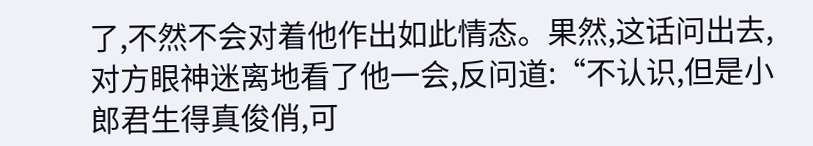了,不然不会对着他作出如此情态。果然,这话问出去,对方眼神迷离地看了他一会,反问道:“不认识,但是小郎君生得真俊俏,可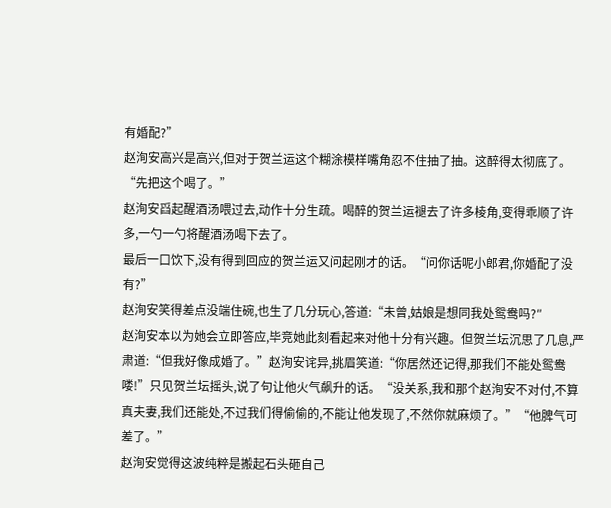有婚配?”
赵洵安高兴是高兴,但对于贺兰运这个糊涂模样嘴角忍不住抽了抽。这醉得太彻底了。
“先把这个喝了。”
赵洵安舀起醒酒汤喂过去,动作十分生疏。喝醉的贺兰运褪去了许多棱角,变得乖顺了许多,一勺一勺将醒酒汤喝下去了。
最后一口饮下,没有得到回应的贺兰运又问起刚才的话。“问你话呢小郎君,你婚配了没有?”
赵洵安笑得差点没端住碗,也生了几分玩心,答道:“未曾,姑娘是想同我处鸳鸯吗?″
赵洵安本以为她会立即答应,毕竞她此刻看起来对他十分有兴趣。但贺兰坛沉思了几息,严肃道:“但我好像成婚了。”赵洵安诧异,挑眉笑道:“你居然还记得,那我们不能处鸳鸯喽!”只见贺兰坛摇头,说了句让他火气飙升的话。“没关系,我和那个赵洵安不对付,不算真夫妻,我们还能处,不过我们得偷偷的,不能让他发现了,不然你就麻烦了。”“他脾气可差了。”
赵洵安觉得这波纯粹是搬起石头砸自己